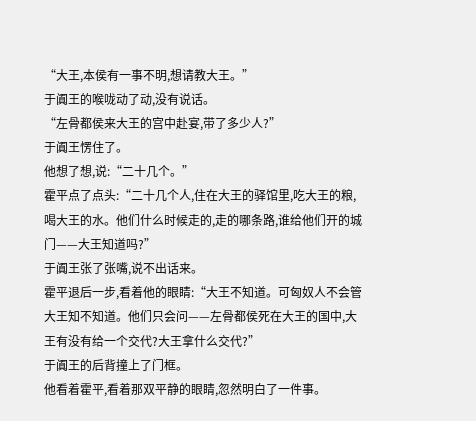“大王,本侯有一事不明,想请教大王。”
于阗王的喉咙动了动,没有说话。
“左骨都侯来大王的宫中赴宴,带了多少人?”
于阗王愣住了。
他想了想,说:“二十几个。”
霍平点了点头:“二十几个人,住在大王的驿馆里,吃大王的粮,喝大王的水。他们什么时候走的,走的哪条路,谁给他们开的城门——大王知道吗?”
于阗王张了张嘴,说不出话来。
霍平退后一步,看着他的眼睛:“大王不知道。可匈奴人不会管大王知不知道。他们只会问——左骨都侯死在大王的国中,大王有没有给一个交代?大王拿什么交代?”
于阗王的后背撞上了门框。
他看着霍平,看着那双平静的眼睛,忽然明白了一件事。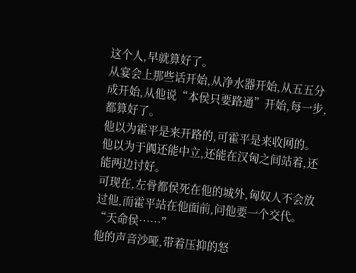这个人,早就算好了。
从宴会上那些话开始,从净水器开始,从五五分成开始,从他说“本侯只要路通”开始,每一步,都算好了。
他以为霍平是来开路的,可霍平是来收网的。
他以为于阗还能中立,还能在汉匈之间站着,还能两边讨好。
可现在,左骨都侯死在他的城外,匈奴人不会放过他,而霍平站在他面前,问他要一个交代。
“天命侯……”
他的声音沙哑,带着压抑的怒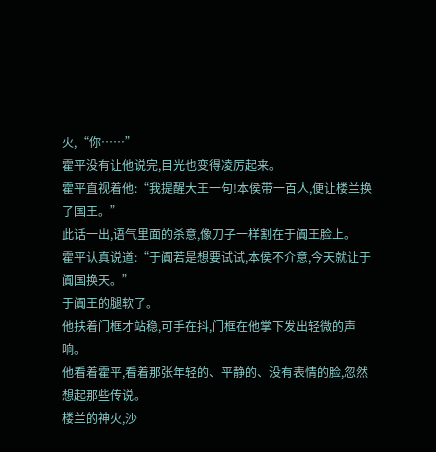火,“你……”
霍平没有让他说完,目光也变得凌厉起来。
霍平直视着他:“我提醒大王一句!本侯带一百人,便让楼兰换了国王。”
此话一出,语气里面的杀意,像刀子一样割在于阗王脸上。
霍平认真说道:“于阗若是想要试试,本侯不介意,今天就让于阗国换天。”
于阗王的腿软了。
他扶着门框才站稳,可手在抖,门框在他掌下发出轻微的声响。
他看着霍平,看着那张年轻的、平静的、没有表情的脸,忽然想起那些传说。
楼兰的神火,沙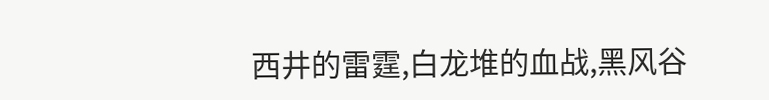西井的雷霆,白龙堆的血战,黑风谷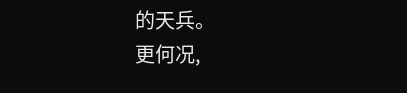的天兵。
更何况,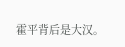霍平背后是大汉。